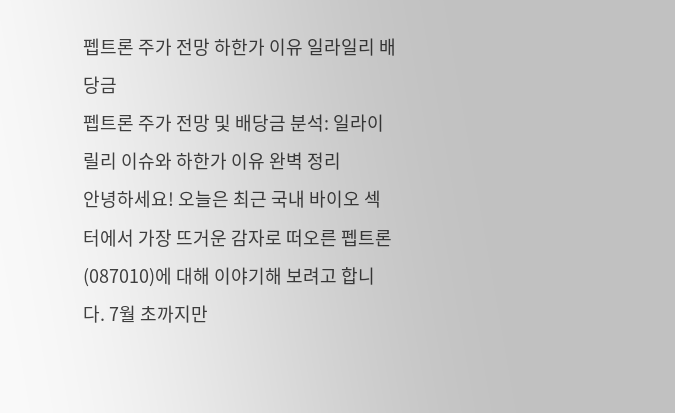펩트론 주가 전망 하한가 이유 일라일리 배당금
펩트론 주가 전망 및 배당금 분석: 일라이 릴리 이슈와 하한가 이유 완벽 정리
안녕하세요! 오늘은 최근 국내 바이오 섹터에서 가장 뜨거운 감자로 떠오른 펩트론(087010)에 대해 이야기해 보려고 합니다. 7월 초까지만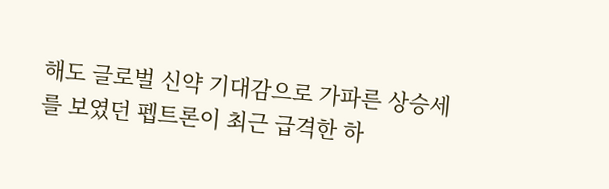해도 글로벌 신약 기대감으로 가파른 상승세를 보였던 펩트론이 최근 급격한 하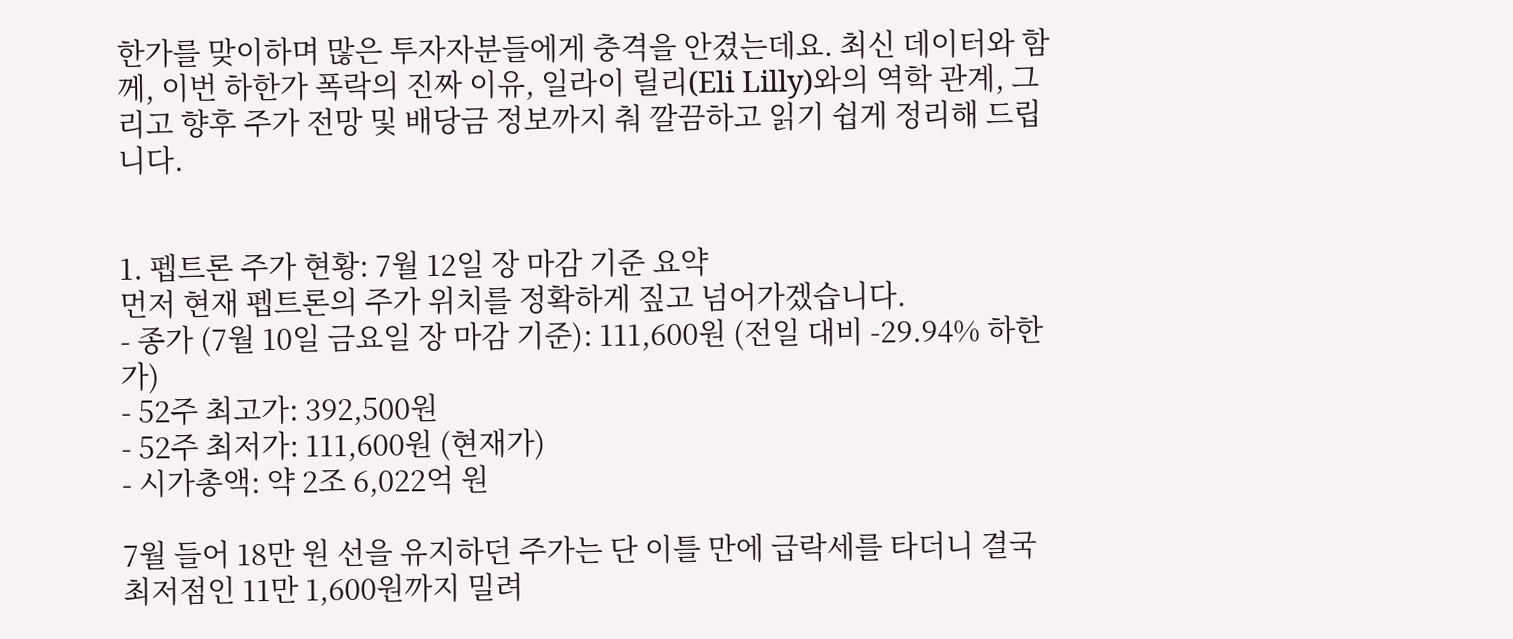한가를 맞이하며 많은 투자자분들에게 충격을 안겼는데요. 최신 데이터와 함께, 이번 하한가 폭락의 진짜 이유, 일라이 릴리(Eli Lilly)와의 역학 관계, 그리고 향후 주가 전망 및 배당금 정보까지 춰 깔끔하고 읽기 쉽게 정리해 드립니다.


1. 펩트론 주가 현황: 7월 12일 장 마감 기준 요약
먼저 현재 펩트론의 주가 위치를 정확하게 짚고 넘어가겠습니다.
- 종가 (7월 10일 금요일 장 마감 기준): 111,600원 (전일 대비 -29.94% 하한가)
- 52주 최고가: 392,500원
- 52주 최저가: 111,600원 (현재가)
- 시가총액: 약 2조 6,022억 원

7월 들어 18만 원 선을 유지하던 주가는 단 이틀 만에 급락세를 타더니 결국 최저점인 11만 1,600원까지 밀려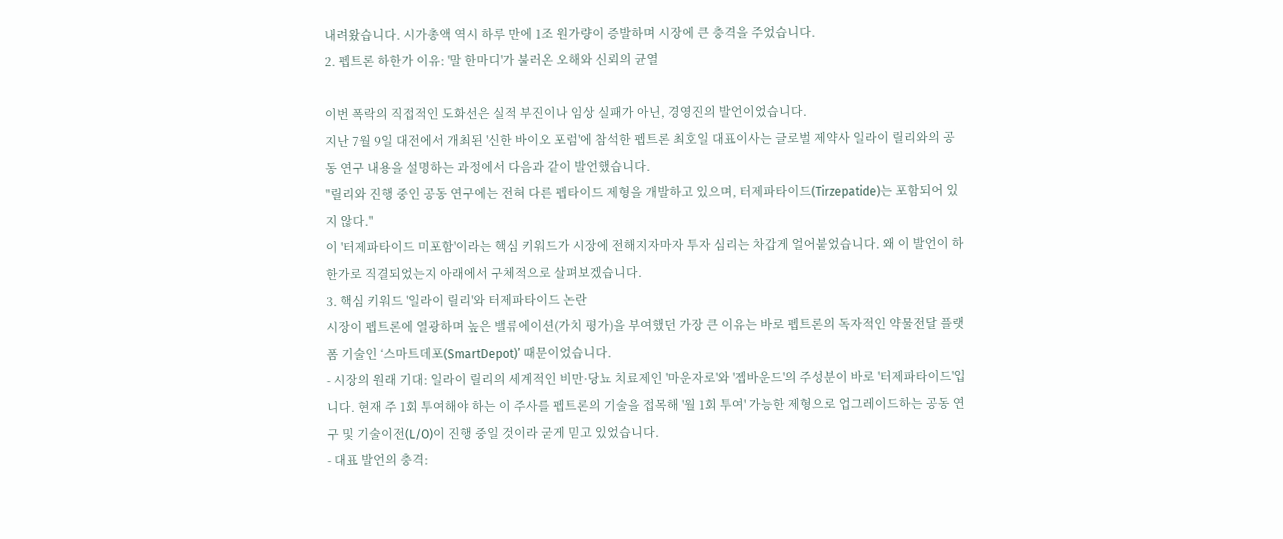내려왔습니다. 시가총액 역시 하루 만에 1조 원가량이 증발하며 시장에 큰 충격을 주었습니다.
2. 펩트론 하한가 이유: '말 한마디'가 불러온 오해와 신뢰의 균열

이번 폭락의 직접적인 도화선은 실적 부진이나 임상 실패가 아닌, 경영진의 발언이었습니다.
지난 7월 9일 대전에서 개최된 '신한 바이오 포럼'에 참석한 펩트론 최호일 대표이사는 글로벌 제약사 일라이 릴리와의 공동 연구 내용을 설명하는 과정에서 다음과 같이 발언했습니다.
"릴리와 진행 중인 공동 연구에는 전혀 다른 펩타이드 제형을 개발하고 있으며, 터제파타이드(Tirzepatide)는 포함되어 있지 않다."
이 '터제파타이드 미포함'이라는 핵심 키워드가 시장에 전해지자마자 투자 심리는 차갑게 얼어붙었습니다. 왜 이 발언이 하한가로 직결되었는지 아래에서 구체적으로 살펴보겠습니다.
3. 핵심 키워드 '일라이 릴리'와 터제파타이드 논란
시장이 펩트론에 열광하며 높은 밸류에이션(가치 평가)을 부여했던 가장 큰 이유는 바로 펩트론의 독자적인 약물전달 플랫폼 기술인 ‘스마트데포(SmartDepot)’ 때문이었습니다.
- 시장의 원래 기대: 일라이 릴리의 세계적인 비만·당뇨 치료제인 '마운자로'와 '젭바운드'의 주성분이 바로 '터제파타이드'입니다. 현재 주 1회 투여해야 하는 이 주사를 펩트론의 기술을 접목해 '월 1회 투여' 가능한 제형으로 업그레이드하는 공동 연구 및 기술이전(L/O)이 진행 중일 것이라 굳게 믿고 있었습니다.
- 대표 발언의 충격: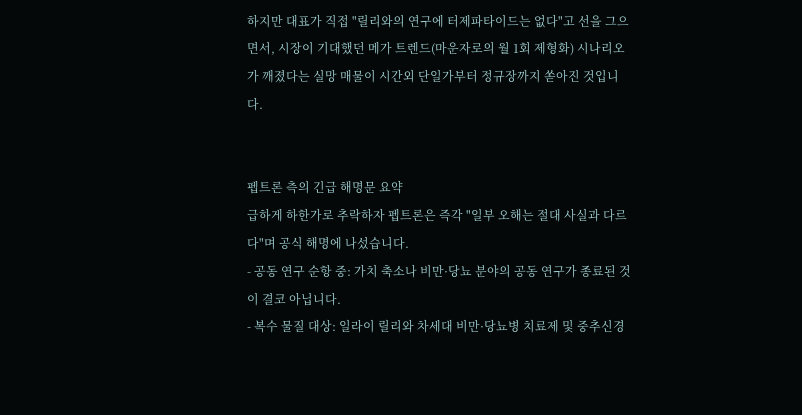하지만 대표가 직접 "릴리와의 연구에 터제파타이드는 없다"고 선을 그으면서, 시장이 기대했던 메가 트렌드(마운자로의 월 1회 제형화) 시나리오가 깨졌다는 실망 매물이 시간외 단일가부터 정규장까지 쏟아진 것입니다.


펩트론 측의 긴급 해명문 요약
급하게 하한가로 추락하자 펩트론은 즉각 "일부 오해는 절대 사실과 다르다"며 공식 해명에 나섰습니다.
- 공동 연구 순항 중: 가치 축소나 비만·당뇨 분야의 공동 연구가 종료된 것이 결코 아닙니다.
- 복수 물질 대상: 일라이 릴리와 차세대 비만·당뇨병 치료제 및 중추신경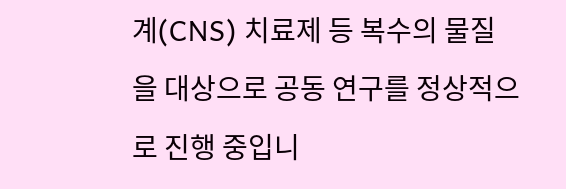계(CNS) 치료제 등 복수의 물질을 대상으로 공동 연구를 정상적으로 진행 중입니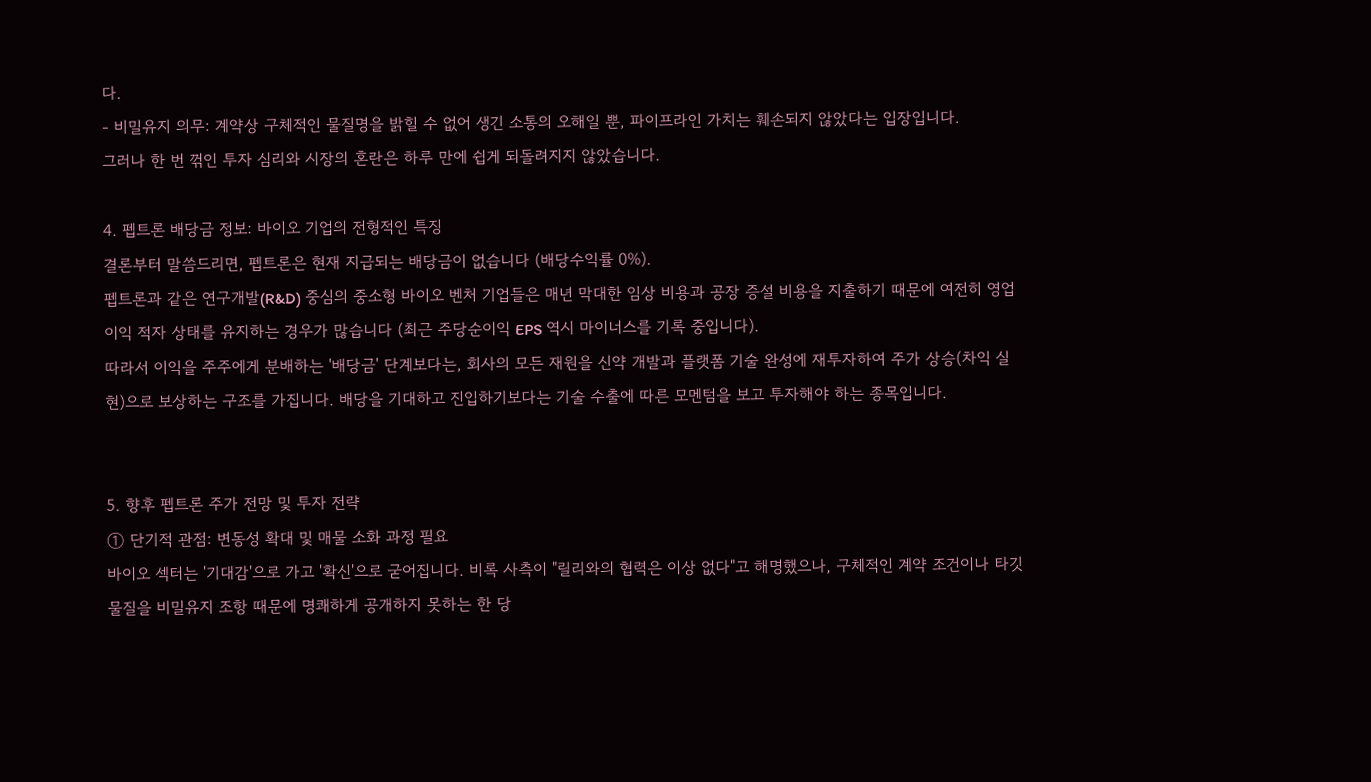다.
- 비밀유지 의무: 계약상 구체적인 물질명을 밝힐 수 없어 생긴 소통의 오해일 뿐, 파이프라인 가치는 훼손되지 않았다는 입장입니다.
그러나 한 번 꺾인 투자 심리와 시장의 혼란은 하루 만에 쉽게 되돌려지지 않았습니다.

4. 펩트론 배당금 정보: 바이오 기업의 전형적인 특징
결론부터 말씀드리면, 펩트론은 현재 지급되는 배당금이 없습니다 (배당수익률 0%).
펩트론과 같은 연구개발(R&D) 중심의 중소형 바이오 벤처 기업들은 매년 막대한 임상 비용과 공장 증설 비용을 지출하기 때문에 여전히 영업이익 적자 상태를 유지하는 경우가 많습니다 (최근 주당순이익 EPS 역시 마이너스를 기록 중입니다).
따라서 이익을 주주에게 분배하는 '배당금' 단계보다는, 회사의 모든 재원을 신약 개발과 플랫폼 기술 완성에 재투자하여 주가 상승(차익 실현)으로 보상하는 구조를 가집니다. 배당을 기대하고 진입하기보다는 기술 수출에 따른 모멘텀을 보고 투자해야 하는 종목입니다.


5. 향후 펩트론 주가 전망 및 투자 전략
① 단기적 관점: 변동성 확대 및 매물 소화 과정 필요
바이오 섹터는 '기대감'으로 가고 '확신'으로 굳어집니다. 비록 사측이 "릴리와의 협력은 이상 없다"고 해명했으나, 구체적인 계약 조건이나 타깃 물질을 비밀유지 조항 때문에 명쾌하게 공개하지 못하는 한 당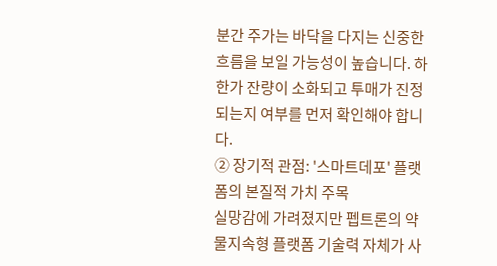분간 주가는 바닥을 다지는 신중한 흐름을 보일 가능성이 높습니다. 하한가 잔량이 소화되고 투매가 진정되는지 여부를 먼저 확인해야 합니다.
② 장기적 관점: '스마트데포' 플랫폼의 본질적 가치 주목
실망감에 가려졌지만 펩트론의 약물지속형 플랫폼 기술력 자체가 사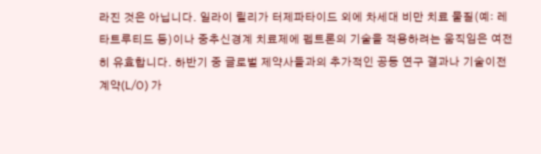라진 것은 아닙니다. 일라이 릴리가 터제파타이드 외에 차세대 비만 치료 물질(예: 레타트루티드 등)이나 중추신경계 치료제에 펩트론의 기술을 적용하려는 움직임은 여전히 유효합니다. 하반기 중 글로벌 제약사들과의 추가적인 공동 연구 결과나 기술이전 계약(L/O) 가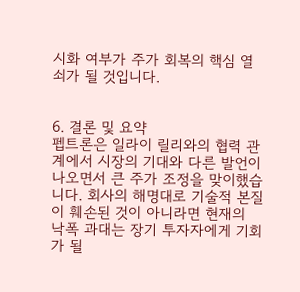시화 여부가 주가 회복의 핵심 열쇠가 될 것입니다.


6. 결론 및 요약
펩트론은 일라이 릴리와의 협력 관계에서 시장의 기대와 다른 발언이 나오면서 큰 주가 조정을 맞이했습니다. 회사의 해명대로 기술적 본질이 훼손된 것이 아니라면 현재의 낙폭 과대는 장기 투자자에게 기회가 될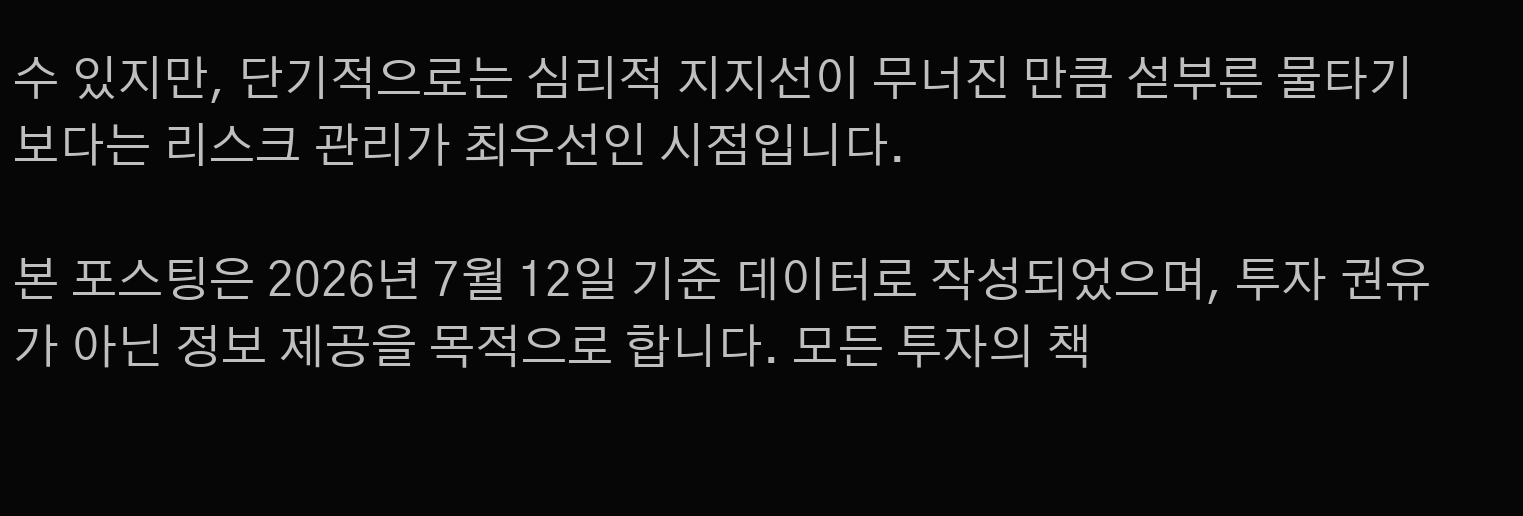수 있지만, 단기적으로는 심리적 지지선이 무너진 만큼 섣부른 물타기보다는 리스크 관리가 최우선인 시점입니다.

본 포스팅은 2026년 7월 12일 기준 데이터로 작성되었으며, 투자 권유가 아닌 정보 제공을 목적으로 합니다. 모든 투자의 책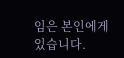임은 본인에게 있습니다.